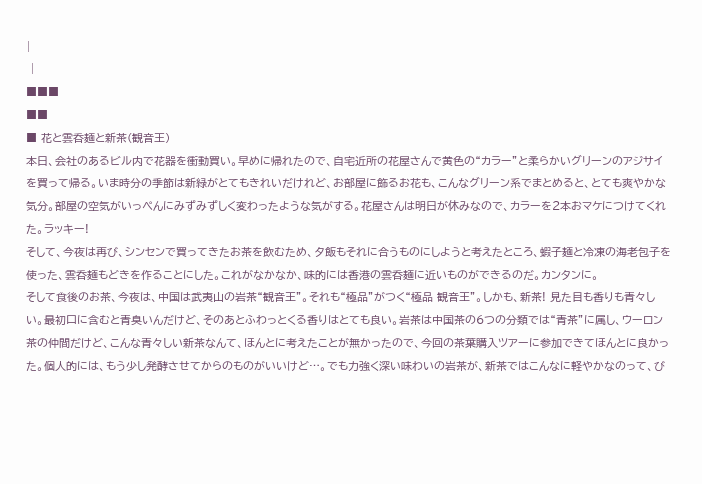|
 |
■■■
■■
■ 花と雲呑麺と新茶(観音王)
本日、会社のあるビル内で花器を衝動買い。早めに帰れたので、自宅近所の花屋さんで黄色の“カラー”と柔らかいグリーンのアジサイを買って帰る。いま時分の季節は新緑がとてもきれいだけれど、お部屋に飾るお花も、こんなグリーン系でまとめると、とても爽やかな気分。部屋の空気がいっぺんにみずみずしく変わったような気がする。花屋さんは明日が休みなので、カラーを2本おマケにつけてくれた。ラッキー!
そして、今夜は再び、シンセンで買ってきたお茶を飲むため、夕飯もそれに合うものにしようと考えたところ、蝦子麺と冷凍の海老包子を使った、雲呑麺もどきを作ることにした。これがなかなか、味的には香港の雲呑麺に近いものができるのだ。カンタンに。
そして食後のお茶、今夜は、中国は武夷山の岩茶“観音王”。それも“極品”がつく“極品 観音王”。しかも、新茶! 見た目も香りも青々しい。最初口に含むと青臭いんだけど、そのあとふわっとくる香りはとても良い。岩茶は中国茶の6つの分類では“青茶”に属し、ウーロン茶の仲間だけど、こんな青々しい新茶なんて、ほんとに考えたことが無かったので、今回の茶葉購入ツアーに参加できてほんとに良かった。個人的には、もう少し発酵させてからのものがいいけど…。でも力強く深い味わいの岩茶が、新茶ではこんなに軽やかなのって、び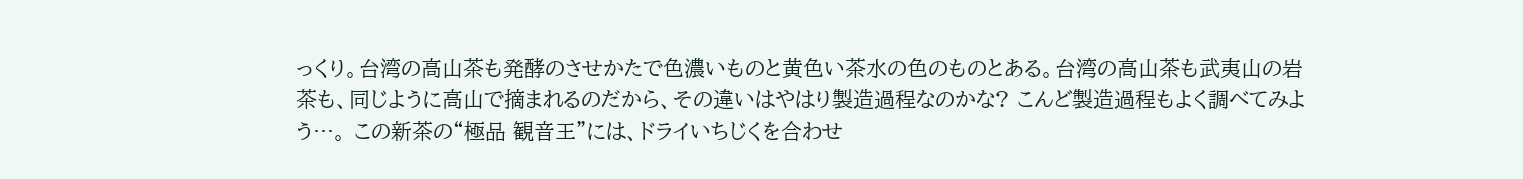っくり。台湾の高山茶も発酵のさせかたで色濃いものと黄色い茶水の色のものとある。台湾の高山茶も武夷山の岩茶も、同じように高山で摘まれるのだから、その違いはやはり製造過程なのかな? こんど製造過程もよく調べてみよう…。 この新茶の“極品 観音王”には、ドライいちじくを合わせ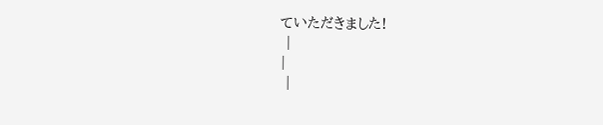ていただきました!
 |
|
 |